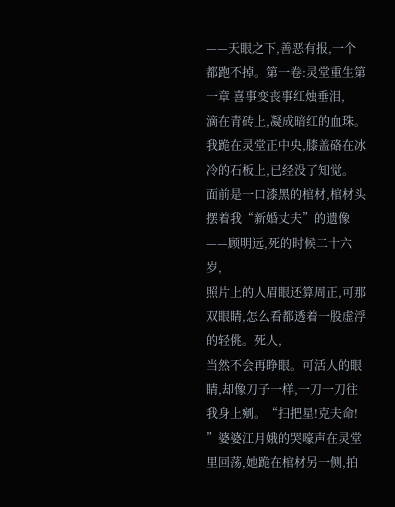——天眼之下,善恶有报,一个都跑不掉。第一卷:灵堂重生第一章 喜事变丧事红烛垂泪,
滴在青砖上,凝成暗红的血珠。我跪在灵堂正中央,膝盖硌在冰冷的石板上,已经没了知觉。
面前是一口漆黑的棺材,棺材头摆着我“新婚丈夫”的遗像——顾明远,死的时候二十六岁,
照片上的人眉眼还算周正,可那双眼睛,怎么看都透着一股虚浮的轻佻。死人,
当然不会再睁眼。可活人的眼睛,却像刀子一样,一刀一刀往我身上剜。“扫把星!克夫命!
”婆婆江月娥的哭嚎声在灵堂里回荡,她跪在棺材另一侧,拍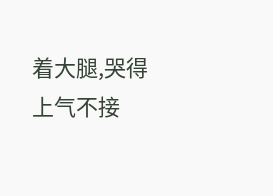着大腿,哭得上气不接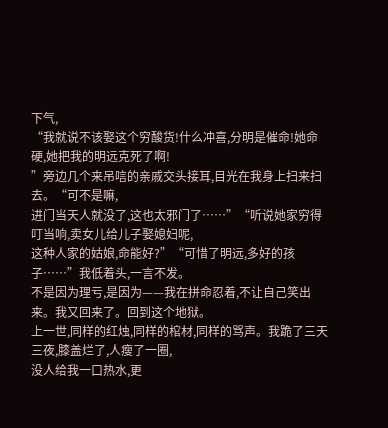下气,
“我就说不该娶这个穷酸货!什么冲喜,分明是催命!她命硬,她把我的明远克死了啊!
”旁边几个来吊唁的亲戚交头接耳,目光在我身上扫来扫去。“可不是嘛,
进门当天人就没了,这也太邪门了……”“听说她家穷得叮当响,卖女儿给儿子娶媳妇呢,
这种人家的姑娘,命能好?”“可惜了明远,多好的孩子……”我低着头,一言不发。
不是因为理亏,是因为——我在拼命忍着,不让自己笑出来。我又回来了。回到这个地狱。
上一世,同样的红烛,同样的棺材,同样的骂声。我跪了三天三夜,膝盖烂了,人瘦了一圈,
没人给我一口热水,更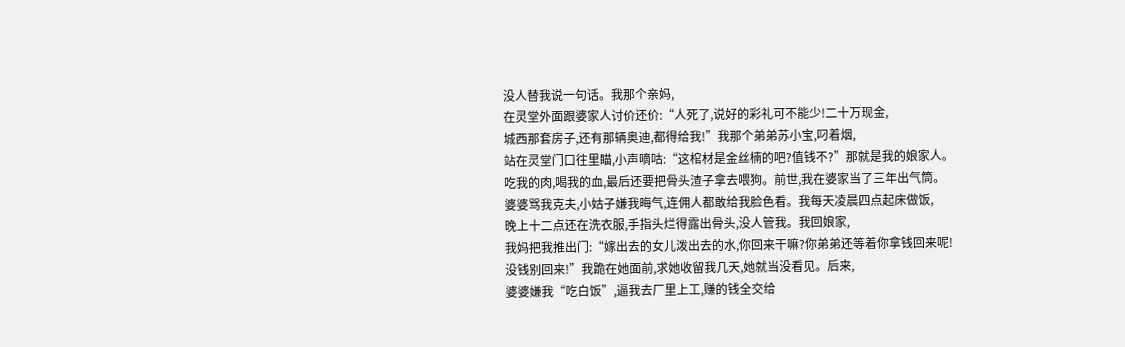没人替我说一句话。我那个亲妈,
在灵堂外面跟婆家人讨价还价:“人死了,说好的彩礼可不能少!二十万现金,
城西那套房子,还有那辆奥迪,都得给我!”我那个弟弟苏小宝,叼着烟,
站在灵堂门口往里瞄,小声嘀咕:“这棺材是金丝楠的吧?值钱不?”那就是我的娘家人。
吃我的肉,喝我的血,最后还要把骨头渣子拿去喂狗。前世,我在婆家当了三年出气筒。
婆婆骂我克夫,小姑子嫌我晦气,连佣人都敢给我脸色看。我每天凌晨四点起床做饭,
晚上十二点还在洗衣服,手指头烂得露出骨头,没人管我。我回娘家,
我妈把我推出门:“嫁出去的女儿泼出去的水,你回来干嘛?你弟弟还等着你拿钱回来呢!
没钱别回来!”我跪在她面前,求她收留我几天,她就当没看见。后来,
婆婆嫌我“吃白饭”,逼我去厂里上工,赚的钱全交给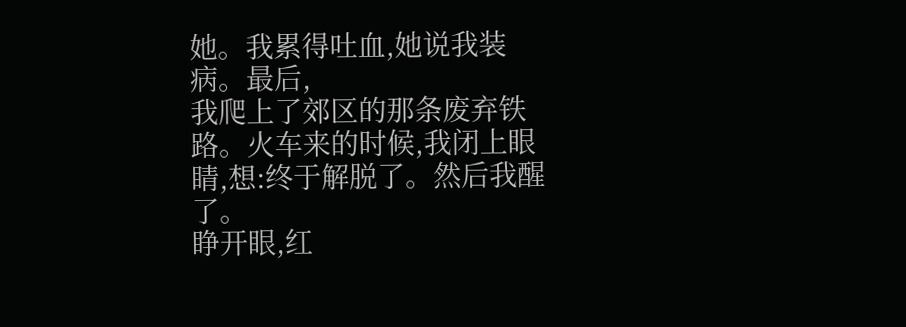她。我累得吐血,她说我装病。最后,
我爬上了郊区的那条废弃铁路。火车来的时候,我闭上眼睛,想:终于解脱了。然后我醒了。
睁开眼,红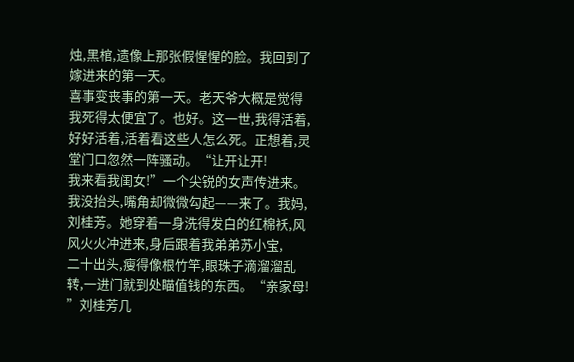烛,黑棺,遗像上那张假惺惺的脸。我回到了嫁进来的第一天。
喜事变丧事的第一天。老天爷大概是觉得我死得太便宜了。也好。这一世,我得活着,
好好活着,活着看这些人怎么死。正想着,灵堂门口忽然一阵骚动。“让开让开!
我来看我闺女!”一个尖锐的女声传进来。我没抬头,嘴角却微微勾起——来了。我妈,
刘桂芳。她穿着一身洗得发白的红棉袄,风风火火冲进来,身后跟着我弟弟苏小宝,
二十出头,瘦得像根竹竿,眼珠子滴溜溜乱转,一进门就到处瞄值钱的东西。“亲家母!
”刘桂芳几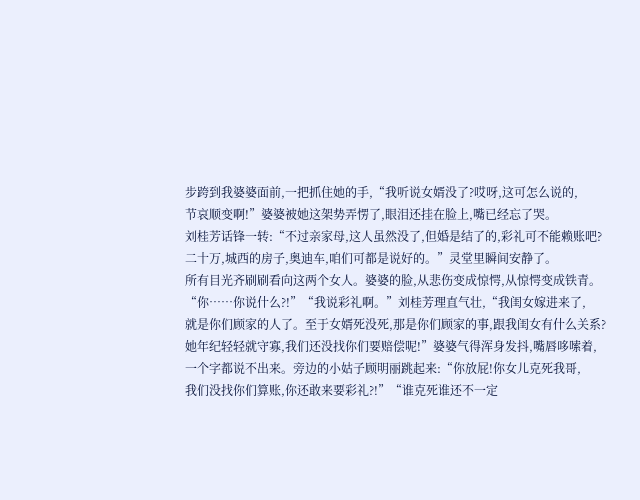步跨到我婆婆面前,一把抓住她的手,“我听说女婿没了?哎呀,这可怎么说的,
节哀顺变啊!”婆婆被她这架势弄愣了,眼泪还挂在脸上,嘴已经忘了哭。
刘桂芳话锋一转:“不过亲家母,这人虽然没了,但婚是结了的,彩礼可不能赖账吧?
二十万,城西的房子,奥迪车,咱们可都是说好的。”灵堂里瞬间安静了。
所有目光齐刷刷看向这两个女人。婆婆的脸,从悲伤变成惊愕,从惊愕变成铁青。
“你……你说什么?!”“我说彩礼啊。”刘桂芳理直气壮,“我闺女嫁进来了,
就是你们顾家的人了。至于女婿死没死,那是你们顾家的事,跟我闺女有什么关系?
她年纪轻轻就守寡,我们还没找你们要赔偿呢!”婆婆气得浑身发抖,嘴唇哆嗦着,
一个字都说不出来。旁边的小姑子顾明丽跳起来:“你放屁!你女儿克死我哥,
我们没找你们算账,你还敢来要彩礼?!”“谁克死谁还不一定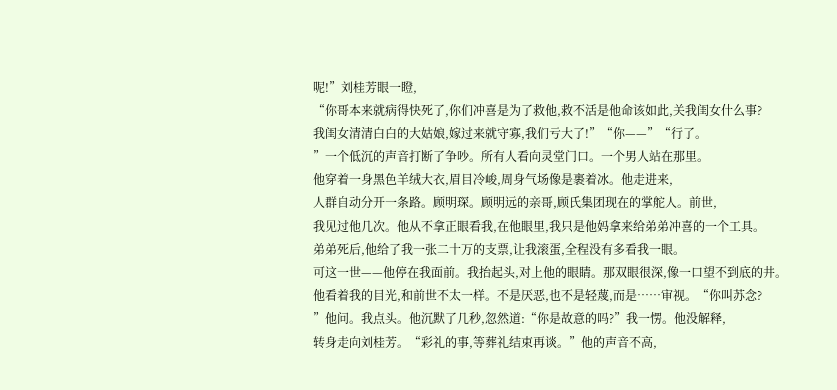呢!”刘桂芳眼一瞪,
“你哥本来就病得快死了,你们冲喜是为了救他,救不活是他命该如此,关我闺女什么事?
我闺女清清白白的大姑娘,嫁过来就守寡,我们亏大了!”“你——”“行了。
”一个低沉的声音打断了争吵。所有人看向灵堂门口。一个男人站在那里。
他穿着一身黑色羊绒大衣,眉目冷峻,周身气场像是裹着冰。他走进来,
人群自动分开一条路。顾明琛。顾明远的亲哥,顾氏集团现在的掌舵人。前世,
我见过他几次。他从不拿正眼看我,在他眼里,我只是他妈拿来给弟弟冲喜的一个工具。
弟弟死后,他给了我一张二十万的支票,让我滚蛋,全程没有多看我一眼。
可这一世——他停在我面前。我抬起头,对上他的眼睛。那双眼很深,像一口望不到底的井。
他看着我的目光,和前世不太一样。不是厌恶,也不是轻蔑,而是……审视。“你叫苏念?
”他问。我点头。他沉默了几秒,忽然道:“你是故意的吗?”我一愣。他没解释,
转身走向刘桂芳。“彩礼的事,等葬礼结束再谈。”他的声音不高,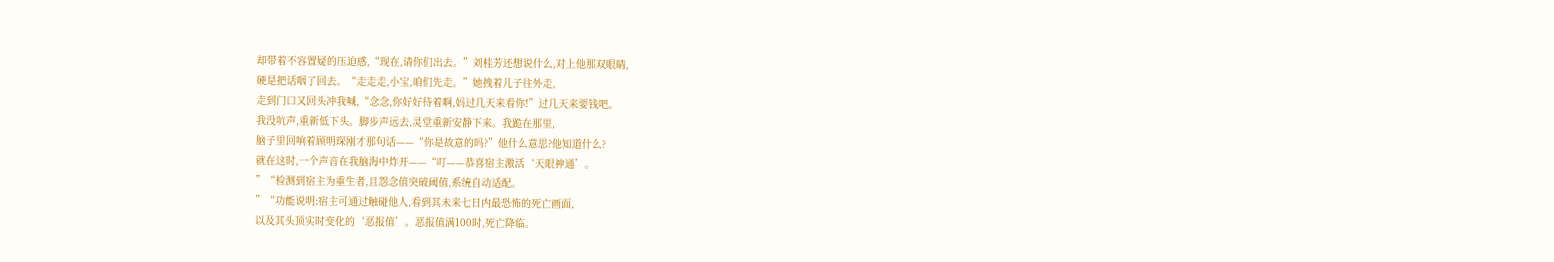却带着不容置疑的压迫感,“现在,请你们出去。”刘桂芳还想说什么,对上他那双眼睛,
硬是把话咽了回去。“走走走,小宝,咱们先走。”她拽着儿子往外走,
走到门口又回头冲我喊,“念念,你好好待着啊,妈过几天来看你!”过几天来要钱吧。
我没吭声,重新低下头。脚步声远去,灵堂重新安静下来。我跪在那里,
脑子里回响着顾明琛刚才那句话——“你是故意的吗?”他什么意思?他知道什么?
就在这时,一个声音在我脑海中炸开——“叮——恭喜宿主激活‘天眼神通’。
”“检测到宿主为重生者,且怨念值突破阈值,系统自动适配。
”“功能说明:宿主可通过触碰他人,看到其未来七日内最恐怖的死亡画面,
以及其头顶实时变化的‘恶报值’。恶报值满100时,死亡降临。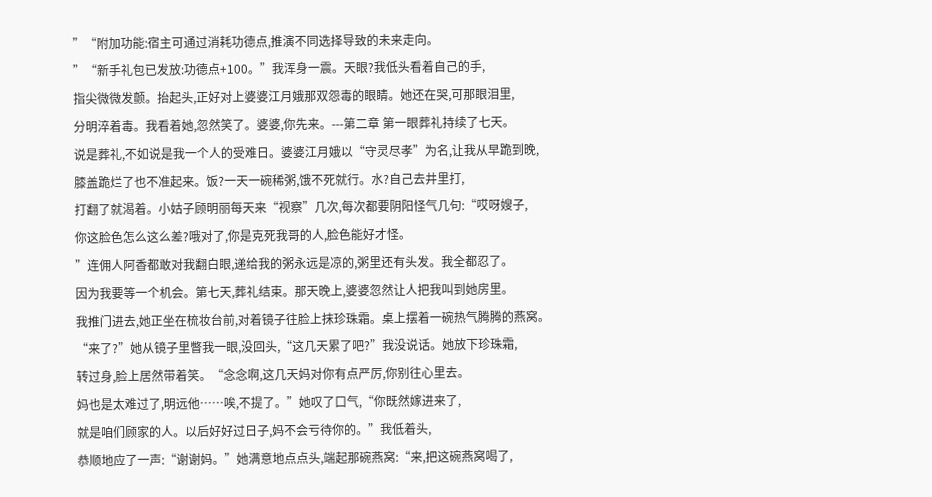”“附加功能:宿主可通过消耗功德点,推演不同选择导致的未来走向。
”“新手礼包已发放:功德点+100。”我浑身一震。天眼?我低头看着自己的手,
指尖微微发颤。抬起头,正好对上婆婆江月娥那双怨毒的眼睛。她还在哭,可那眼泪里,
分明淬着毒。我看着她,忽然笑了。婆婆,你先来。---第二章 第一眼葬礼持续了七天。
说是葬礼,不如说是我一个人的受难日。婆婆江月娥以“守灵尽孝”为名,让我从早跪到晚,
膝盖跪烂了也不准起来。饭?一天一碗稀粥,饿不死就行。水?自己去井里打,
打翻了就渴着。小姑子顾明丽每天来“视察”几次,每次都要阴阳怪气几句:“哎呀嫂子,
你这脸色怎么这么差?哦对了,你是克死我哥的人,脸色能好才怪。
”连佣人阿香都敢对我翻白眼,递给我的粥永远是凉的,粥里还有头发。我全都忍了。
因为我要等一个机会。第七天,葬礼结束。那天晚上,婆婆忽然让人把我叫到她房里。
我推门进去,她正坐在梳妆台前,对着镜子往脸上抹珍珠霜。桌上摆着一碗热气腾腾的燕窝。
“来了?”她从镜子里瞥我一眼,没回头,“这几天累了吧?”我没说话。她放下珍珠霜,
转过身,脸上居然带着笑。“念念啊,这几天妈对你有点严厉,你别往心里去。
妈也是太难过了,明远他……唉,不提了。”她叹了口气,“你既然嫁进来了,
就是咱们顾家的人。以后好好过日子,妈不会亏待你的。”我低着头,
恭顺地应了一声:“谢谢妈。”她满意地点点头,端起那碗燕窝:“来,把这碗燕窝喝了,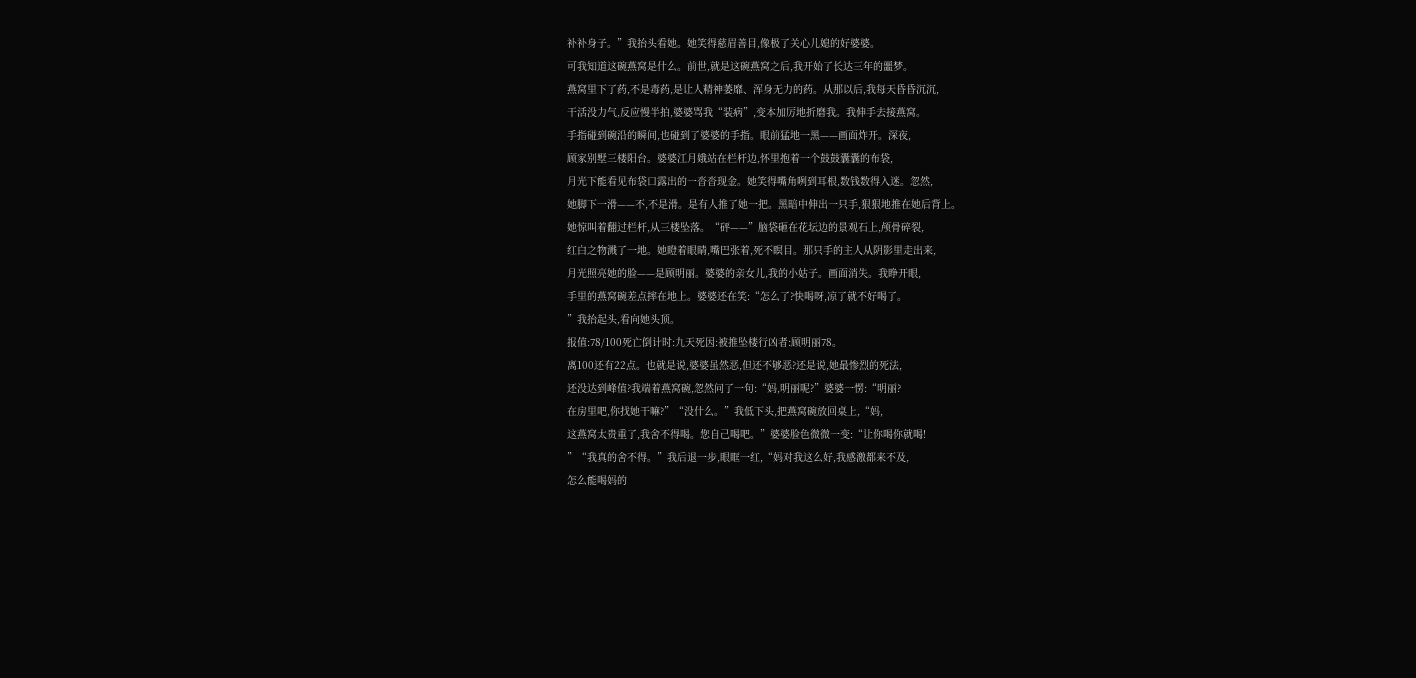补补身子。”我抬头看她。她笑得慈眉善目,像极了关心儿媳的好婆婆。
可我知道这碗燕窝是什么。前世,就是这碗燕窝之后,我开始了长达三年的噩梦。
燕窝里下了药,不是毒药,是让人精神萎靡、浑身无力的药。从那以后,我每天昏昏沉沉,
干活没力气,反应慢半拍,婆婆骂我“装病”,变本加厉地折磨我。我伸手去接燕窝。
手指碰到碗沿的瞬间,也碰到了婆婆的手指。眼前猛地一黑——画面炸开。深夜,
顾家别墅三楼阳台。婆婆江月娥站在栏杆边,怀里抱着一个鼓鼓囊囊的布袋,
月光下能看见布袋口露出的一沓沓现金。她笑得嘴角咧到耳根,数钱数得入迷。忽然,
她脚下一滑——不,不是滑。是有人推了她一把。黑暗中伸出一只手,狠狠地推在她后背上。
她惊叫着翻过栏杆,从三楼坠落。“砰——”脑袋砸在花坛边的景观石上,颅骨碎裂,
红白之物溅了一地。她瞪着眼睛,嘴巴张着,死不瞑目。那只手的主人从阴影里走出来,
月光照亮她的脸——是顾明丽。婆婆的亲女儿,我的小姑子。画面消失。我睁开眼,
手里的燕窝碗差点摔在地上。婆婆还在笑:“怎么了?快喝呀,凉了就不好喝了。
”我抬起头,看向她头顶。
报值:78/100死亡倒计时:九天死因:被推坠楼行凶者:顾明丽78。
离100还有22点。也就是说,婆婆虽然恶,但还不够恶?还是说,她最惨烈的死法,
还没达到峰值?我端着燕窝碗,忽然问了一句:“妈,明丽呢?”婆婆一愣:“明丽?
在房里吧,你找她干嘛?”“没什么。”我低下头,把燕窝碗放回桌上,“妈,
这燕窝太贵重了,我舍不得喝。您自己喝吧。”婆婆脸色微微一变:“让你喝你就喝!
”“我真的舍不得。”我后退一步,眼眶一红,“妈对我这么好,我感激都来不及,
怎么能喝妈的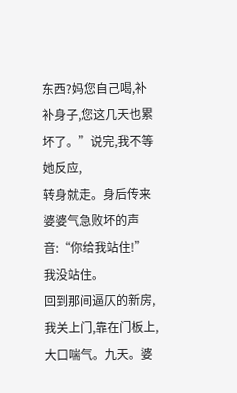东西?妈您自己喝,补补身子,您这几天也累坏了。”说完,我不等她反应,
转身就走。身后传来婆婆气急败坏的声音:“你给我站住!”我没站住。
回到那间逼仄的新房,我关上门,靠在门板上,大口喘气。九天。婆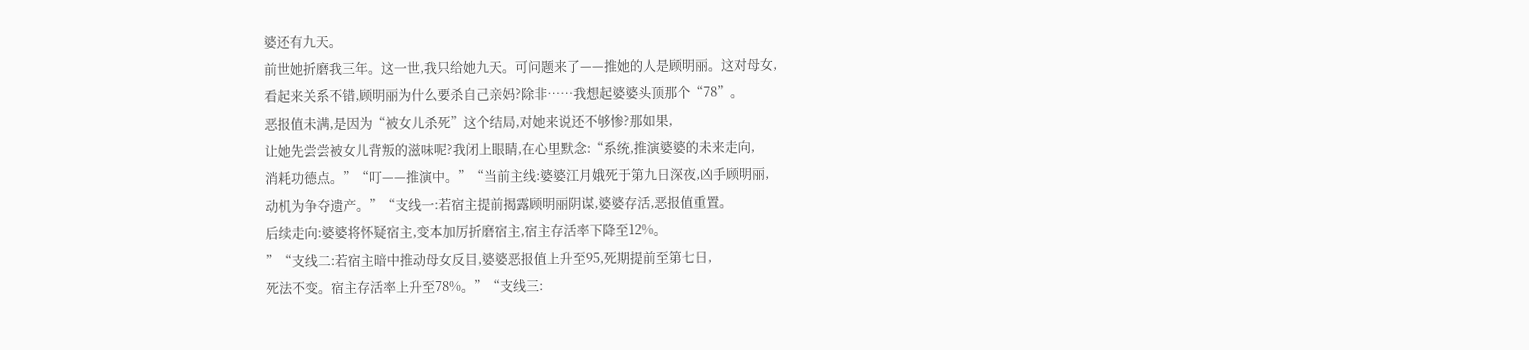婆还有九天。
前世她折磨我三年。这一世,我只给她九天。可问题来了——推她的人是顾明丽。这对母女,
看起来关系不错,顾明丽为什么要杀自己亲妈?除非……我想起婆婆头顶那个“78”。
恶报值未满,是因为“被女儿杀死”这个结局,对她来说还不够惨?那如果,
让她先尝尝被女儿背叛的滋味呢?我闭上眼睛,在心里默念:“系统,推演婆婆的未来走向,
消耗功德点。”“叮——推演中。”“当前主线:婆婆江月娥死于第九日深夜,凶手顾明丽,
动机为争夺遗产。”“支线一:若宿主提前揭露顾明丽阴谋,婆婆存活,恶报值重置。
后续走向:婆婆将怀疑宿主,变本加厉折磨宿主,宿主存活率下降至12%。
”“支线二:若宿主暗中推动母女反目,婆婆恶报值上升至95,死期提前至第七日,
死法不变。宿主存活率上升至78%。”“支线三: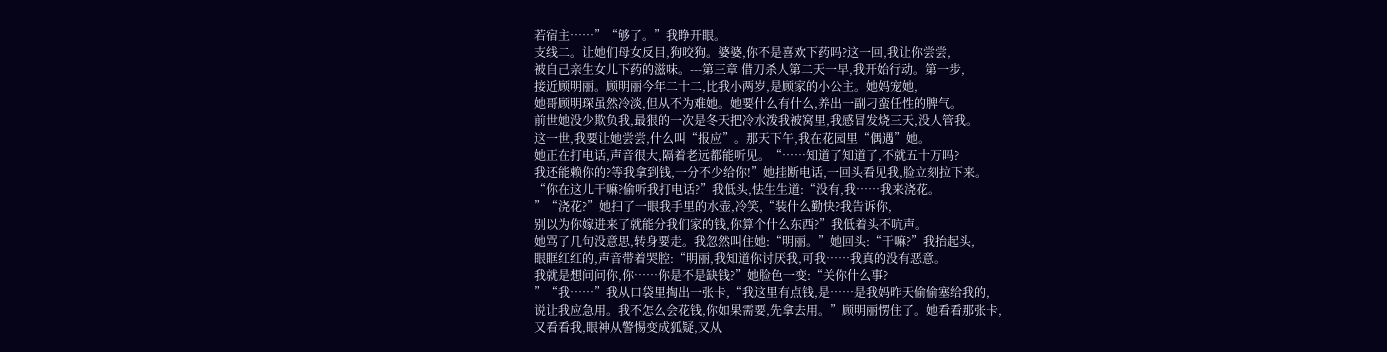若宿主……”“够了。”我睁开眼。
支线二。让她们母女反目,狗咬狗。婆婆,你不是喜欢下药吗?这一回,我让你尝尝,
被自己亲生女儿下药的滋味。---第三章 借刀杀人第二天一早,我开始行动。第一步,
接近顾明丽。顾明丽今年二十二,比我小两岁,是顾家的小公主。她妈宠她,
她哥顾明琛虽然冷淡,但从不为难她。她要什么有什么,养出一副刁蛮任性的脾气。
前世她没少欺负我,最狠的一次是冬天把冷水泼我被窝里,我感冒发烧三天,没人管我。
这一世,我要让她尝尝,什么叫“报应”。那天下午,我在花园里“偶遇”她。
她正在打电话,声音很大,隔着老远都能听见。“……知道了知道了,不就五十万吗?
我还能赖你的?等我拿到钱,一分不少给你!”她挂断电话,一回头看见我,脸立刻拉下来。
“你在这儿干嘛?偷听我打电话?”我低头,怯生生道:“没有,我……我来浇花。
”“浇花?”她扫了一眼我手里的水壶,冷笑,“装什么勤快?我告诉你,
别以为你嫁进来了就能分我们家的钱,你算个什么东西?”我低着头不吭声。
她骂了几句没意思,转身要走。我忽然叫住她:“明丽。”她回头:“干嘛?”我抬起头,
眼眶红红的,声音带着哭腔:“明丽,我知道你讨厌我,可我……我真的没有恶意。
我就是想问问你,你……你是不是缺钱?”她脸色一变:“关你什么事?
”“我……”我从口袋里掏出一张卡,“我这里有点钱,是……是我妈昨天偷偷塞给我的,
说让我应急用。我不怎么会花钱,你如果需要,先拿去用。”顾明丽愣住了。她看看那张卡,
又看看我,眼神从警惕变成狐疑,又从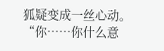狐疑变成一丝心动。“你……你什么意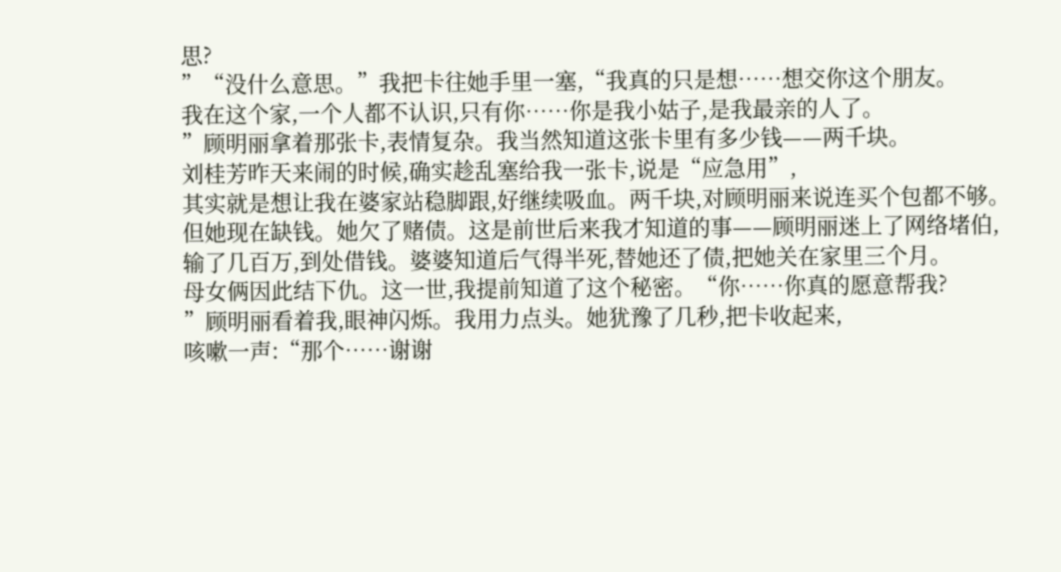思?
”“没什么意思。”我把卡往她手里一塞,“我真的只是想……想交你这个朋友。
我在这个家,一个人都不认识,只有你……你是我小姑子,是我最亲的人了。
”顾明丽拿着那张卡,表情复杂。我当然知道这张卡里有多少钱——两千块。
刘桂芳昨天来闹的时候,确实趁乱塞给我一张卡,说是“应急用”,
其实就是想让我在婆家站稳脚跟,好继续吸血。两千块,对顾明丽来说连买个包都不够。
但她现在缺钱。她欠了赌债。这是前世后来我才知道的事——顾明丽迷上了网络堵伯,
输了几百万,到处借钱。婆婆知道后气得半死,替她还了债,把她关在家里三个月。
母女俩因此结下仇。这一世,我提前知道了这个秘密。“你……你真的愿意帮我?
”顾明丽看着我,眼神闪烁。我用力点头。她犹豫了几秒,把卡收起来,
咳嗽一声:“那个……谢谢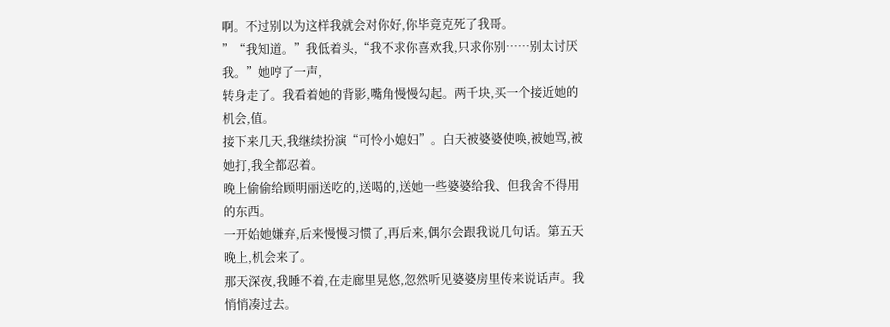啊。不过别以为这样我就会对你好,你毕竟克死了我哥。
”“我知道。”我低着头,“我不求你喜欢我,只求你别……别太讨厌我。”她哼了一声,
转身走了。我看着她的背影,嘴角慢慢勾起。两千块,买一个接近她的机会,值。
接下来几天,我继续扮演“可怜小媳妇”。白天被婆婆使唤,被她骂,被她打,我全都忍着。
晚上偷偷给顾明丽送吃的,送喝的,送她一些婆婆给我、但我舍不得用的东西。
一开始她嫌弃,后来慢慢习惯了,再后来,偶尔会跟我说几句话。第五天晚上,机会来了。
那天深夜,我睡不着,在走廊里晃悠,忽然听见婆婆房里传来说话声。我悄悄凑过去。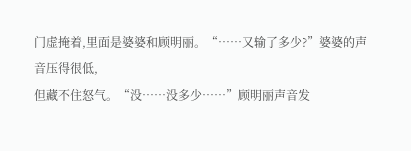门虚掩着,里面是婆婆和顾明丽。“……又输了多少?”婆婆的声音压得很低,
但藏不住怒气。“没……没多少……”顾明丽声音发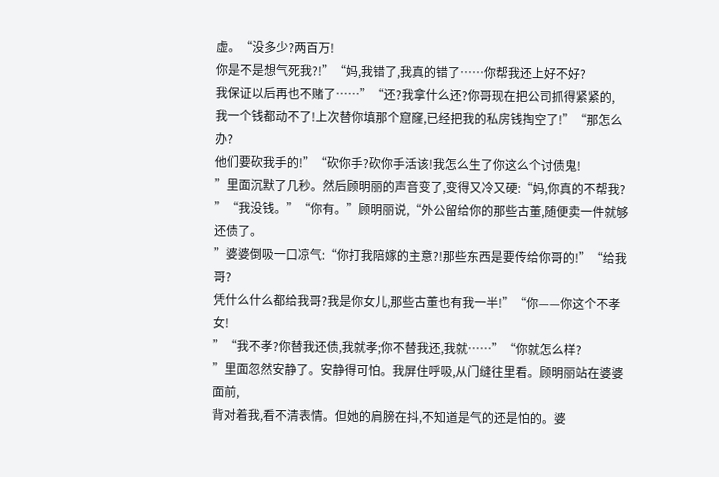虚。“没多少?两百万!
你是不是想气死我?!”“妈,我错了,我真的错了……你帮我还上好不好?
我保证以后再也不赌了……”“还?我拿什么还?你哥现在把公司抓得紧紧的,
我一个钱都动不了!上次替你填那个窟窿,已经把我的私房钱掏空了!”“那怎么办?
他们要砍我手的!”“砍你手?砍你手活该!我怎么生了你这么个讨债鬼!
”里面沉默了几秒。然后顾明丽的声音变了,变得又冷又硬:“妈,你真的不帮我?
”“我没钱。”“你有。”顾明丽说,“外公留给你的那些古董,随便卖一件就够还债了。
”婆婆倒吸一口凉气:“你打我陪嫁的主意?!那些东西是要传给你哥的!”“给我哥?
凭什么什么都给我哥?我是你女儿,那些古董也有我一半!”“你——你这个不孝女!
”“我不孝?你替我还债,我就孝;你不替我还,我就……”“你就怎么样?
”里面忽然安静了。安静得可怕。我屏住呼吸,从门缝往里看。顾明丽站在婆婆面前,
背对着我,看不清表情。但她的肩膀在抖,不知道是气的还是怕的。婆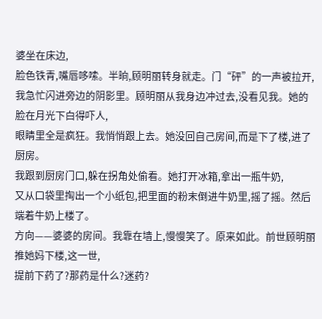婆坐在床边,
脸色铁青,嘴唇哆嗦。半晌,顾明丽转身就走。门“砰”的一声被拉开,
我急忙闪进旁边的阴影里。顾明丽从我身边冲过去,没看见我。她的脸在月光下白得吓人,
眼睛里全是疯狂。我悄悄跟上去。她没回自己房间,而是下了楼,进了厨房。
我跟到厨房门口,躲在拐角处偷看。她打开冰箱,拿出一瓶牛奶,
又从口袋里掏出一个小纸包,把里面的粉末倒进牛奶里,摇了摇。然后端着牛奶上楼了。
方向——婆婆的房间。我靠在墙上,慢慢笑了。原来如此。前世顾明丽推她妈下楼,这一世,
提前下药了?那药是什么?迷药?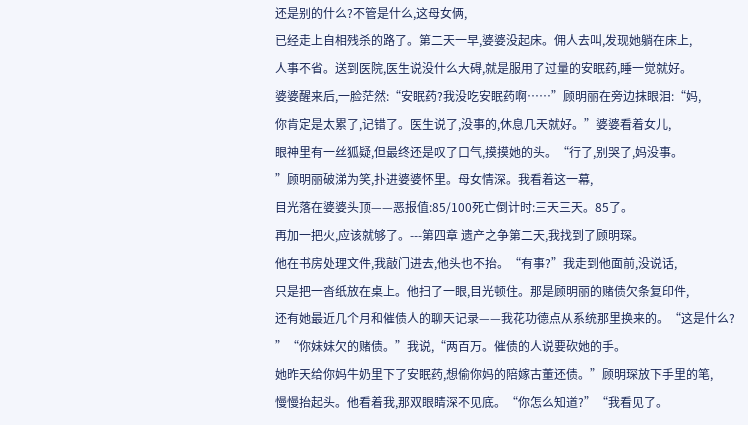还是别的什么?不管是什么,这母女俩,
已经走上自相残杀的路了。第二天一早,婆婆没起床。佣人去叫,发现她躺在床上,
人事不省。送到医院,医生说没什么大碍,就是服用了过量的安眠药,睡一觉就好。
婆婆醒来后,一脸茫然:“安眠药?我没吃安眠药啊……”顾明丽在旁边抹眼泪:“妈,
你肯定是太累了,记错了。医生说了,没事的,休息几天就好。”婆婆看着女儿,
眼神里有一丝狐疑,但最终还是叹了口气,摸摸她的头。“行了,别哭了,妈没事。
”顾明丽破涕为笑,扑进婆婆怀里。母女情深。我看着这一幕,
目光落在婆婆头顶——恶报值:85/100死亡倒计时:三天三天。85了。
再加一把火,应该就够了。---第四章 遗产之争第二天,我找到了顾明琛。
他在书房处理文件,我敲门进去,他头也不抬。“有事?”我走到他面前,没说话,
只是把一沓纸放在桌上。他扫了一眼,目光顿住。那是顾明丽的赌债欠条复印件,
还有她最近几个月和催债人的聊天记录——我花功德点从系统那里换来的。“这是什么?
”“你妹妹欠的赌债。”我说,“两百万。催债的人说要砍她的手。
她昨天给你妈牛奶里下了安眠药,想偷你妈的陪嫁古董还债。”顾明琛放下手里的笔,
慢慢抬起头。他看着我,那双眼睛深不见底。“你怎么知道?”“我看见了。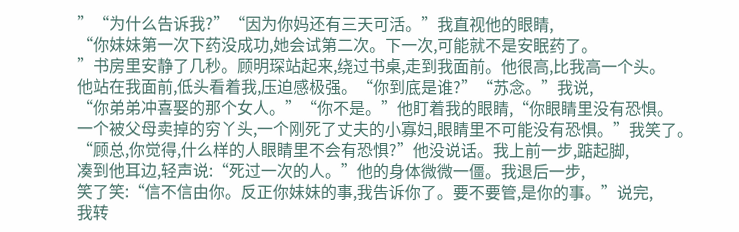”“为什么告诉我?”“因为你妈还有三天可活。”我直视他的眼睛,
“你妹妹第一次下药没成功,她会试第二次。下一次,可能就不是安眠药了。
”书房里安静了几秒。顾明琛站起来,绕过书桌,走到我面前。他很高,比我高一个头。
他站在我面前,低头看着我,压迫感极强。“你到底是谁?”“苏念。”我说,
“你弟弟冲喜娶的那个女人。”“你不是。”他盯着我的眼睛,“你眼睛里没有恐惧。
一个被父母卖掉的穷丫头,一个刚死了丈夫的小寡妇,眼睛里不可能没有恐惧。”我笑了。
“顾总,你觉得,什么样的人眼睛里不会有恐惧?”他没说话。我上前一步,踮起脚,
凑到他耳边,轻声说:“死过一次的人。”他的身体微微一僵。我退后一步,
笑了笑:“信不信由你。反正你妹妹的事,我告诉你了。要不要管,是你的事。”说完,
我转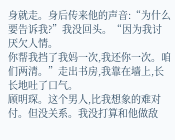身就走。身后传来他的声音:“为什么要告诉我?”我没回头。“因为我讨厌欠人情。
你帮我挡了我妈一次,我还你一次。咱们两清。”走出书房,我靠在墙上,长长地吐了口气。
顾明琛。这个男人,比我想象的难对付。但没关系。我没打算和他做敌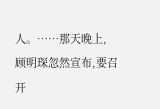人。……那天晚上,
顾明琛忽然宣布,要召开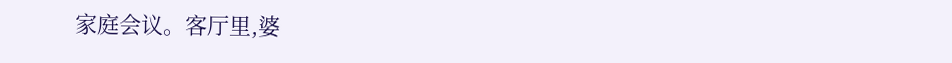家庭会议。客厅里,婆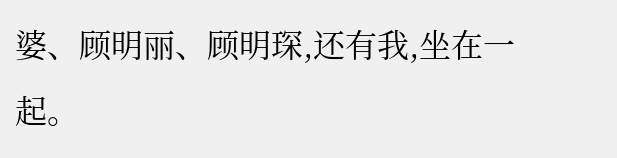婆、顾明丽、顾明琛,还有我,坐在一起。